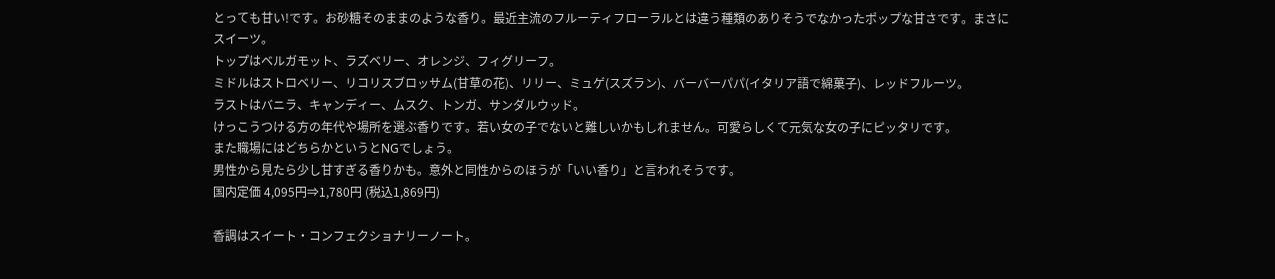とっても甘い!です。お砂糖そのままのような香り。最近主流のフルーティフローラルとは違う種類のありそうでなかったポップな甘さです。まさにスイーツ。
トップはベルガモット、ラズベリー、オレンジ、フィグリーフ。
ミドルはストロベリー、リコリスブロッサム(甘草の花)、リリー、ミュゲ(スズラン)、バーバーパパ(イタリア語で綿菓子)、レッドフルーツ。
ラストはバニラ、キャンディー、ムスク、トンガ、サンダルウッド。
けっこうつける方の年代や場所を選ぶ香りです。若い女の子でないと難しいかもしれません。可愛らしくて元気な女の子にピッタリです。
また職場にはどちらかというとNGでしょう。
男性から見たら少し甘すぎる香りかも。意外と同性からのほうが「いい香り」と言われそうです。
国内定価 4,095円⇒1,780円 (税込1,869円)

香調はスイート・コンフェクショナリーノート。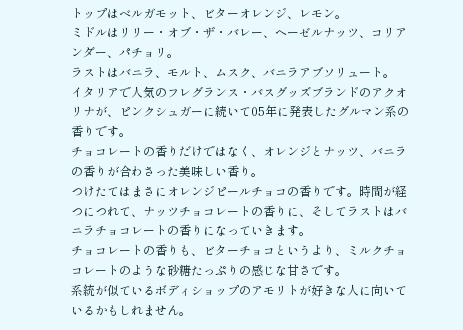トップはベルガモット、ビターオレンジ、レモン。
ミドルはリリー・オブ・ザ・バレー、ヘーゼルナッツ、コリアンダー、パチョリ。
ラストはバニラ、モルト、ムスク、バニラアブソリュート。
イタリアで人気のフレグランス・バスグッズブランドのアクオリナが、ピンクシュガーに続いて05年に発表したグルマン系の香りです。
チョコレートの香りだけではなく、オレンジとナッツ、バニラの香りが合わさった美味しい香り。
つけたてはまさにオレンジピールチョコの香りです。時間が経つにつれて、ナッツチョコレートの香りに、そしてラストはバニラチョコレートの香りになっていきます。
チョコレートの香りも、ビターチョコというより、ミルクチョコレートのような砂糖たっぷりの感じな甘さです。
系統が似ているボディショップのアモリトが好きな人に向いているかもしれません。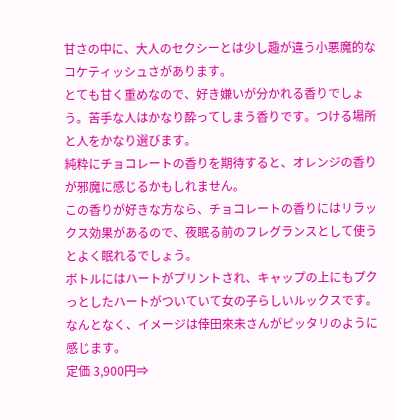甘さの中に、大人のセクシーとは少し趣が違う小悪魔的なコケティッシュさがあります。
とても甘く重めなので、好き嫌いが分かれる香りでしょう。苦手な人はかなり酔ってしまう香りです。つける場所と人をかなり選びます。
純粋にチョコレートの香りを期待すると、オレンジの香りが邪魔に感じるかもしれません。
この香りが好きな方なら、チョコレートの香りにはリラックス効果があるので、夜眠る前のフレグランスとして使うとよく眠れるでしょう。
ボトルにはハートがプリントされ、キャップの上にもプクっとしたハートがついていて女の子らしいルックスです。
なんとなく、イメージは倖田來未さんがピッタリのように感じます。
定価 3,900円⇒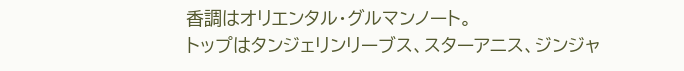香調はオリエンタル・グルマンノート。
トップはタンジェリンリーブス、スターアニス、ジンジャ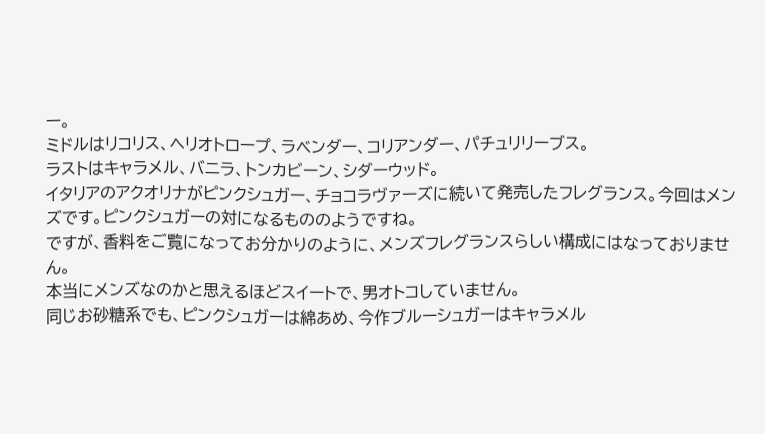ー。
ミドルはリコリス、ヘリオトロープ、ラベンダー、コリアンダー、パチュリリーブス。
ラストはキャラメル、バニラ、トンカビーン、シダーウッド。
イタリアのアクオリナがピンクシュガー、チョコラヴァーズに続いて発売したフレグランス。今回はメンズです。ピンクシュガーの対になるもののようですね。
ですが、香料をご覧になってお分かりのように、メンズフレグランスらしい構成にはなっておりません。
本当にメンズなのかと思えるほどスイートで、男オトコしていません。
同じお砂糖系でも、ピンクシュガーは綿あめ、今作ブルーシュガーはキャラメル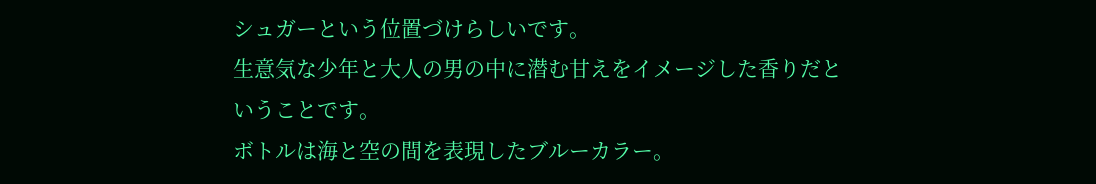シュガーという位置づけらしいです。
生意気な少年と大人の男の中に潜む甘えをイメージした香りだということです。
ボトルは海と空の間を表現したブルーカラー。